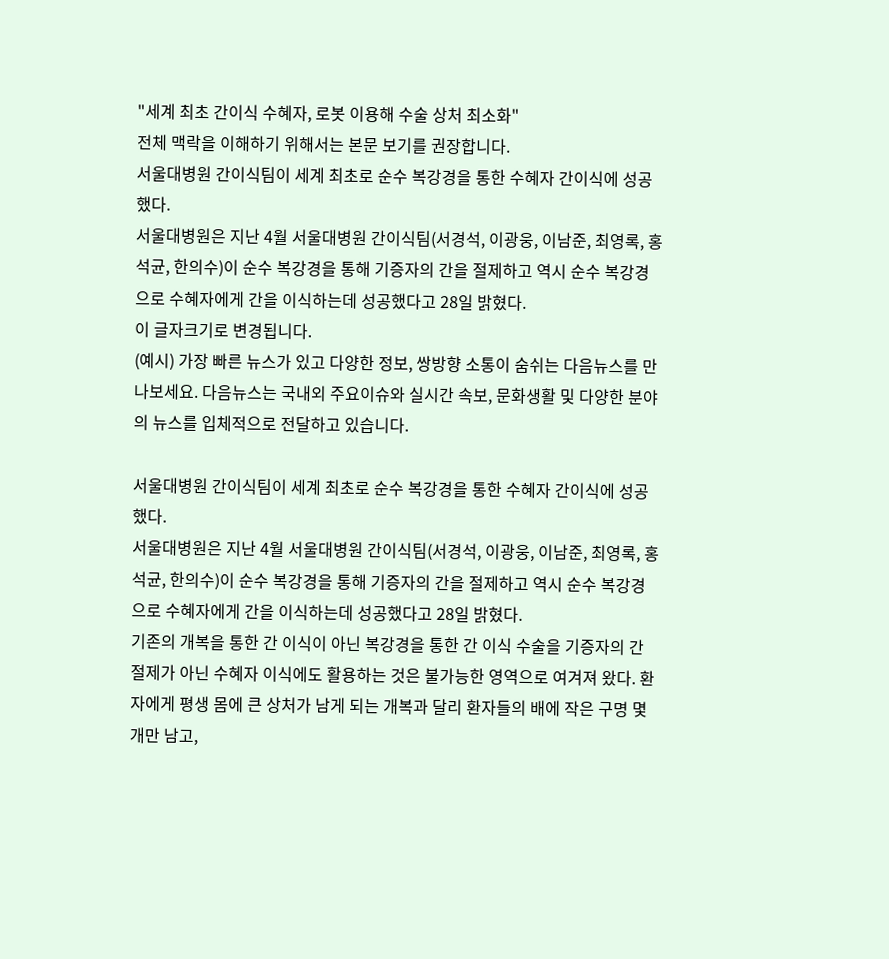"세계 최초 간이식 수혜자, 로봇 이용해 수술 상처 최소화"
전체 맥락을 이해하기 위해서는 본문 보기를 권장합니다.
서울대병원 간이식팀이 세계 최초로 순수 복강경을 통한 수혜자 간이식에 성공했다.
서울대병원은 지난 4월 서울대병원 간이식팀(서경석, 이광웅, 이남준, 최영록, 홍석균, 한의수)이 순수 복강경을 통해 기증자의 간을 절제하고 역시 순수 복강경으로 수혜자에게 간을 이식하는데 성공했다고 28일 밝혔다.
이 글자크기로 변경됩니다.
(예시) 가장 빠른 뉴스가 있고 다양한 정보, 쌍방향 소통이 숨쉬는 다음뉴스를 만나보세요. 다음뉴스는 국내외 주요이슈와 실시간 속보, 문화생활 및 다양한 분야의 뉴스를 입체적으로 전달하고 있습니다.

서울대병원 간이식팀이 세계 최초로 순수 복강경을 통한 수혜자 간이식에 성공했다.
서울대병원은 지난 4월 서울대병원 간이식팀(서경석, 이광웅, 이남준, 최영록, 홍석균, 한의수)이 순수 복강경을 통해 기증자의 간을 절제하고 역시 순수 복강경으로 수혜자에게 간을 이식하는데 성공했다고 28일 밝혔다.
기존의 개복을 통한 간 이식이 아닌 복강경을 통한 간 이식 수술을 기증자의 간 절제가 아닌 수혜자 이식에도 활용하는 것은 불가능한 영역으로 여겨져 왔다. 환자에게 평생 몸에 큰 상처가 남게 되는 개복과 달리 환자들의 배에 작은 구명 몇개만 남고,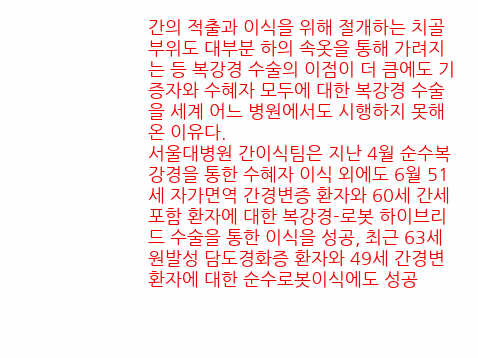간의 적출과 이식을 위해 절개하는 치골부위도 대부분 하의 속옷을 통해 가려지는 등 복강경 수술의 이점이 더 큼에도 기증자와 수혜자 모두에 대한 복강경 수술을 세계 어느 병원에서도 시행하지 못해온 이유다.
서울대병원 간이식팀은 지난 4월 순수복강경을 통한 수혜자 이식 외에도 6월 51세 자가면역 간경변증 환자와 60세 간세포함 환자에 대한 복강경-로봇 하이브리드 수술을 통한 이식을 성공, 최근 63세 원발성 담도경화증 환자와 49세 간경변 환자에 대한 순수로봇이식에도 성공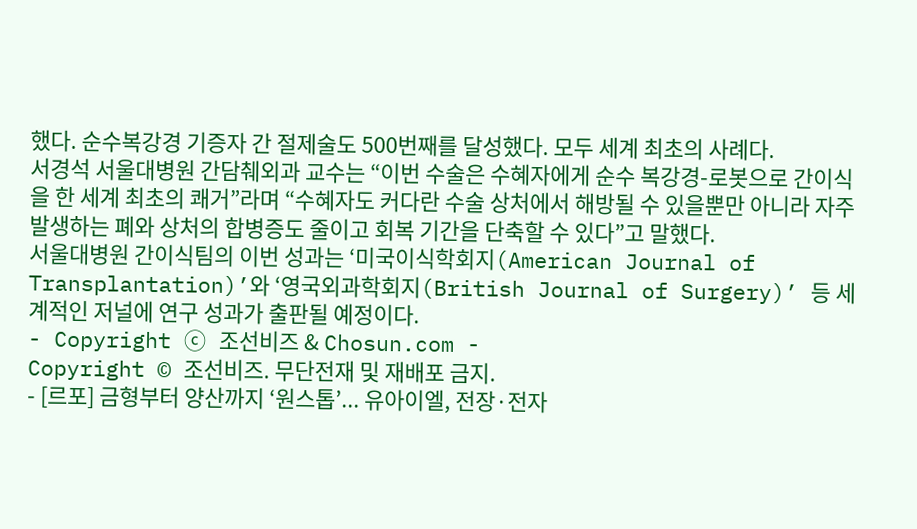했다. 순수복강경 기증자 간 절제술도 500번째를 달성했다. 모두 세계 최초의 사례다.
서경석 서울대병원 간담췌외과 교수는 “이번 수술은 수혜자에게 순수 복강경-로봇으로 간이식을 한 세계 최초의 쾌거”라며 “수혜자도 커다란 수술 상처에서 해방될 수 있을뿐만 아니라 자주 발생하는 폐와 상처의 합병증도 줄이고 회복 기간을 단축할 수 있다”고 말했다.
서울대병원 간이식팀의 이번 성과는 ‘미국이식학회지(American Journal of Transplantation)’와 ‘영국외과학회지(British Journal of Surgery)’ 등 세계적인 저널에 연구 성과가 출판될 예정이다.
- Copyright ⓒ 조선비즈 & Chosun.com -
Copyright © 조선비즈. 무단전재 및 재배포 금지.
- [르포] 금형부터 양산까지 ‘원스톱’... 유아이엘, 전장·전자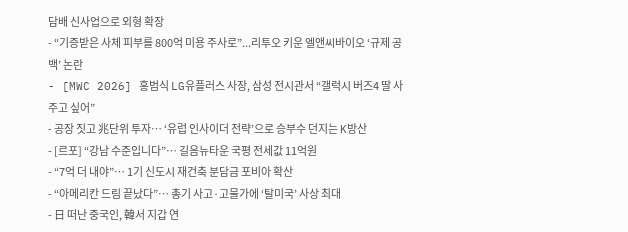담배 신사업으로 외형 확장
- “기증받은 사체 피부를 800억 미용 주사로”...리투오 키운 엘앤씨바이오 ‘규제 공백’ 논란
- [MWC 2026] 홍범식 LG유플러스 사장, 삼성 전시관서 “갤럭시 버즈4 딸 사주고 싶어”
- 공장 짓고 兆단위 투자… ‘유럽 인사이더 전략’으로 승부수 던지는 K방산
- [르포] “강남 수준입니다”… 길음뉴타운 국평 전세값 11억원
- “7억 더 내야”… 1기 신도시 재건축 분담금 포비아 확산
- “아메리칸 드림 끝났다”… 총기 사고·고물가에 ‘탈미국’ 사상 최대
- 日 떠난 중국인, 韓서 지갑 연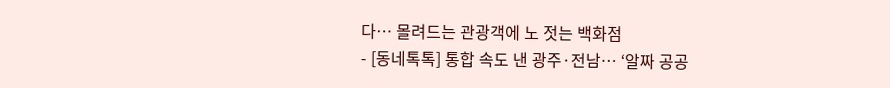다… 몰려드는 관광객에 노 젓는 백화점
- [동네톡톡] 통합 속도 낸 광주·전남… ‘알짜 공공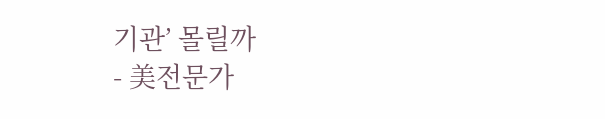기관’ 몰릴까
- 美전문가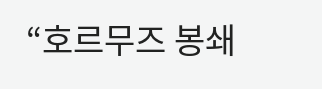“호르무즈 봉쇄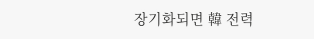장기화되면 韓 전력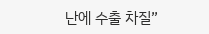난에 수출 차질”